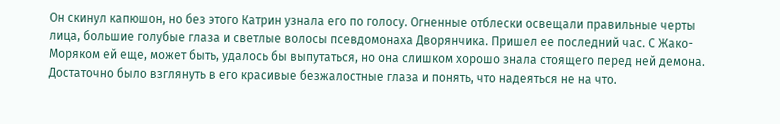Он скинул капюшон, но без этого Катрин узнала его по голосу. Огненные отблески освещали правильные черты лица, большие голубые глаза и светлые волосы псевдомонаха Дворянчика. Пришел ее последний час. С Жако-Моряком ей еще, может быть, удалось бы выпутаться, но она слишком хорошо знала стоящего перед ней демона. Достаточно было взглянуть в его красивые безжалостные глаза и понять, что надеяться не на что.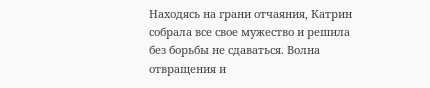Находясь на грани отчаяния, Катрин собрала все свое мужество и решила без борьбы не сдаваться. Волна отвращения и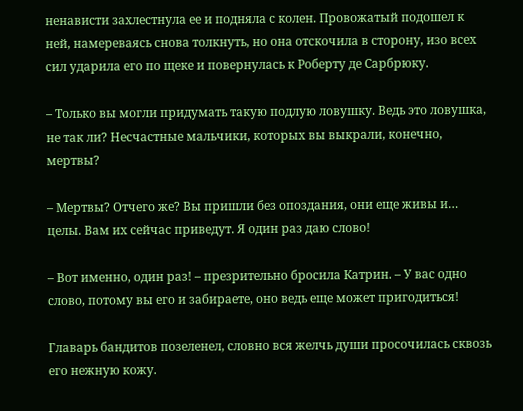ненависти захлестнула ее и подняла с колен. Провожатый подошел к ней, намереваясь снова толкнуть, но она отскочила в сторону, изо всех сил ударила его по щеке и повернулась к Роберту де Сарбрюку.

– Только вы могли придумать такую подлую ловушку. Ведь это ловушка, не так ли? Несчастные мальчики, которых вы выкрали, конечно, мертвы?

– Мертвы? Отчего же? Вы пришли без опоздания, они еще живы и… целы. Вам их сейчас приведут. Я один раз даю слово!

– Вот именно, один раз! – презрительно бросила Катрин. – У вас одно слово, потому вы его и забираете, оно ведь еще может пригодиться!

Главарь бандитов позеленел, словно вся желчь души просочилась сквозь его нежную кожу.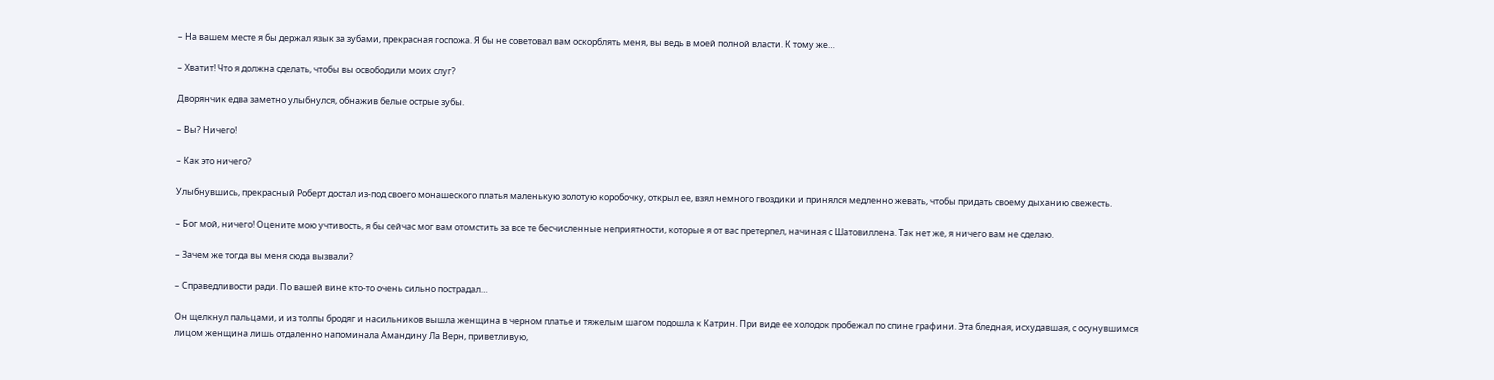– На вашем месте я бы держал язык за зубами, прекрасная госпожа. Я бы не советовал вам оскорблять меня, вы ведь в моей полной власти. К тому же…

– Хватит! Что я должна сделать, чтобы вы освободили моих слуг?

Дворянчик едва заметно улыбнулся, обнажив белые острые зубы.

– Вы? Ничего!

– Как это ничего?

Улыбнувшись, прекрасный Роберт достал из-под своего монашеского платья маленькую золотую коробочку, открыл ее, взял немного гвоздики и принялся медленно жевать, чтобы придать своему дыханию свежесть.

– Бог мой, ничего! Оцените мою учтивость, я бы сейчас мог вам отомстить за все те бесчисленные неприятности, которые я от вас претерпел, начиная с Шатовиллена. Так нет же, я ничего вам не сделаю.

– Зачем же тогда вы меня сюда вызвали?

– Справедливости ради. По вашей вине кто-то очень сильно пострадал…

Он щелкнул пальцами, и из толпы бродяг и насильников вышла женщина в черном платье и тяжелым шагом подошла к Катрин. При виде ее холодок пробежал по спине графини. Эта бледная, исхудавшая, с осунувшимся лицом женщина лишь отдаленно напоминала Амандину Ла Верн, приветливую,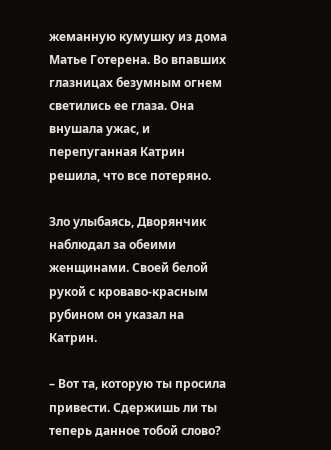жеманную кумушку из дома Матье Готерена. Во впавших глазницах безумным огнем светились ее глаза. Она внушала ужас, и перепуганная Катрин решила, что все потеряно.

Зло улыбаясь, Дворянчик наблюдал за обеими женщинами. Своей белой рукой с кроваво-красным рубином он указал на Катрин.

– Вот та, которую ты просила привести. Сдержишь ли ты теперь данное тобой слово?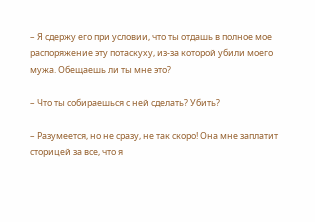– Я сдержу его при условии, что ты отдашь в полное мое распоряжение эту потаскуху, из-за которой убили моего мужа. Обещаешь ли ты мне это?

– Что ты собираешься с ней сделать? Убить?

– Разумеется, но не сразу, не так скоро! Она мне заплатит сторицей за все, что я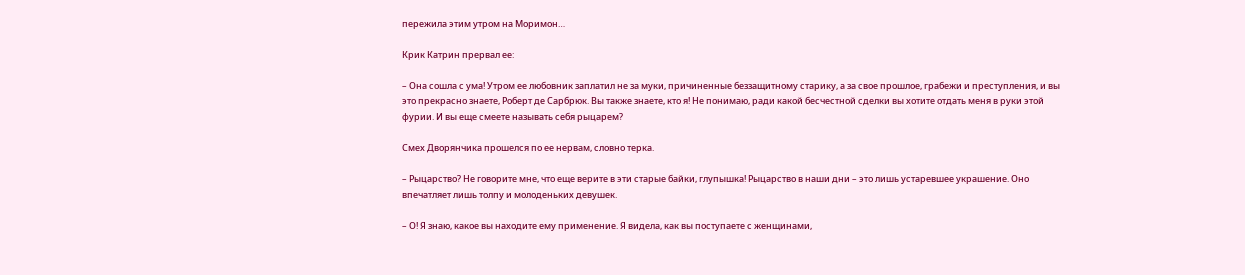пережила этим утром на Моримон…

Крик Катрин прервал ее:

– Она сошла с ума! Утром ее любовник заплатил не за муки, причиненные беззащитному старику, а за свое прошлое, грабежи и преступления, и вы это прекрасно знаете, Роберт де Сарбрюк. Вы также знаете, кто я! Не понимаю, ради какой бесчестной сделки вы хотите отдать меня в руки этой фурии. И вы еще смеете называть себя рыцарем?

Смех Дворянчика прошелся по ее нервам, словно терка.

– Рыцарство? Не говорите мне, что еще верите в эти старые байки, глупышка! Рыцарство в наши дни – это лишь устаревшее украшение. Оно впечатляет лишь толпу и молоденьких девушек.

– О! Я знаю, какое вы находите ему применение. Я видела, как вы поступаете с женщинами,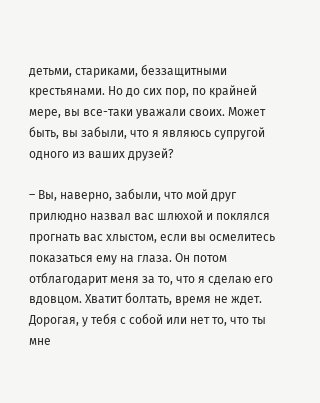детьми, стариками, беззащитными крестьянами. Но до сих пор, по крайней мере, вы все-таки уважали своих. Может быть, вы забыли, что я являюсь супругой одного из ваших друзей?

– Вы, наверно, забыли, что мой друг прилюдно назвал вас шлюхой и поклялся прогнать вас хлыстом, если вы осмелитесь показаться ему на глаза. Он потом отблагодарит меня за то, что я сделаю его вдовцом. Хватит болтать, время не ждет. Дорогая, у тебя с собой или нет то, что ты мне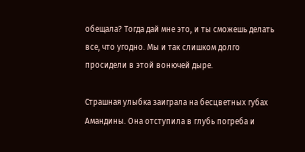обещала? Тогда дай мне это, и ты сможешь делать все, что угодно. Мы и так слишком долго просидели в этой вонючей дыре.

Страшная улыбка заиграла на бесцветных губах Амандины. Она отступила в глубь погреба и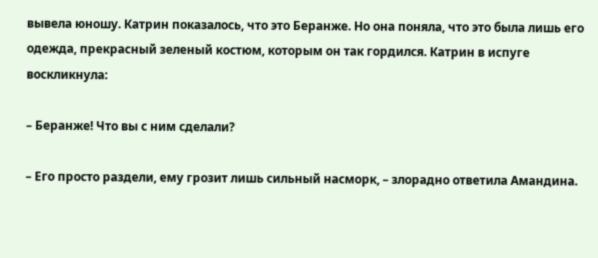вывела юношу. Катрин показалось, что это Беранже. Но она поняла, что это была лишь его одежда, прекрасный зеленый костюм, которым он так гордился. Катрин в испуге воскликнула:

– Беранже! Что вы с ним сделали?

– Его просто раздели, ему грозит лишь сильный насморк, – злорадно ответила Амандина.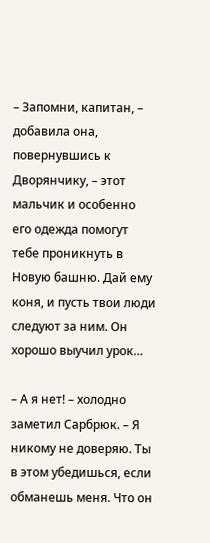– Запомни, капитан, – добавила она, повернувшись к Дворянчику, – этот мальчик и особенно его одежда помогут тебе проникнуть в Новую башню. Дай ему коня, и пусть твои люди следуют за ним. Он хорошо выучил урок…

– А я нет! – холодно заметил Сарбрюк. – Я никому не доверяю. Ты в этом убедишься, если обманешь меня. Что он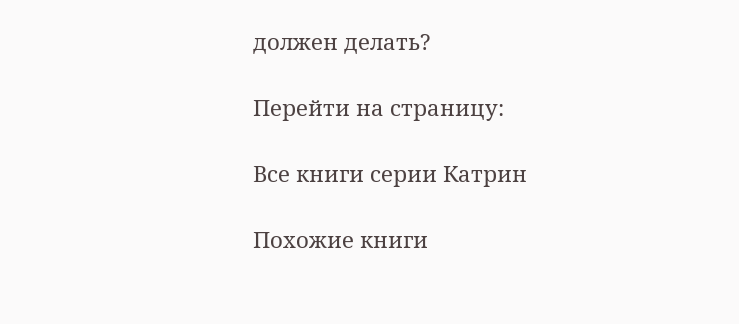должен делать?

Перейти на страницу:

Все книги серии Катрин

Похожие книги